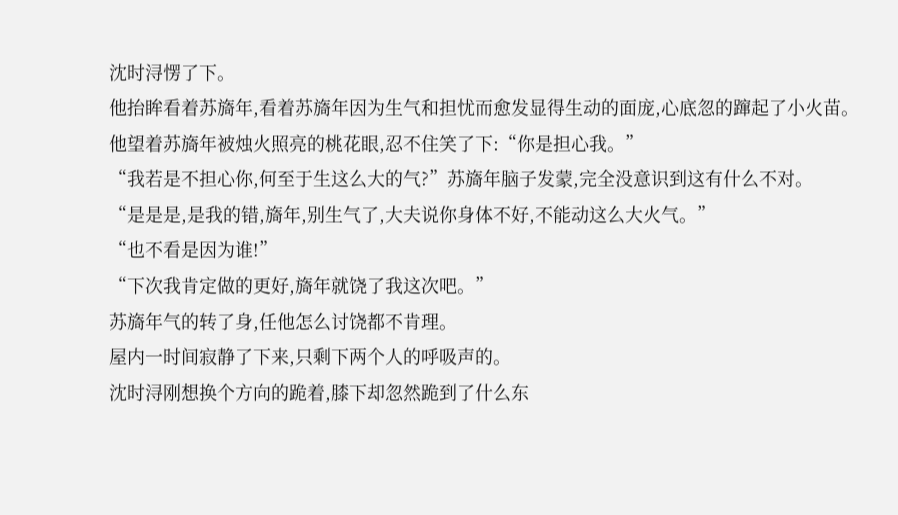沈时浔愣了下。
他抬眸看着苏旖年,看着苏旖年因为生气和担忧而愈发显得生动的面庞,心底忽的蹿起了小火苗。
他望着苏旖年被烛火照亮的桃花眼,忍不住笑了下:“你是担心我。”
“我若是不担心你,何至于生这么大的气?”苏旖年脑子发蒙,完全没意识到这有什么不对。
“是是是,是我的错,旖年,别生气了,大夫说你身体不好,不能动这么大火气。”
“也不看是因为谁!”
“下次我肯定做的更好,旖年就饶了我这次吧。”
苏旖年气的转了身,任他怎么讨饶都不肯理。
屋内一时间寂静了下来,只剩下两个人的呼吸声的。
沈时浔刚想换个方向的跪着,膝下却忽然跪到了什么东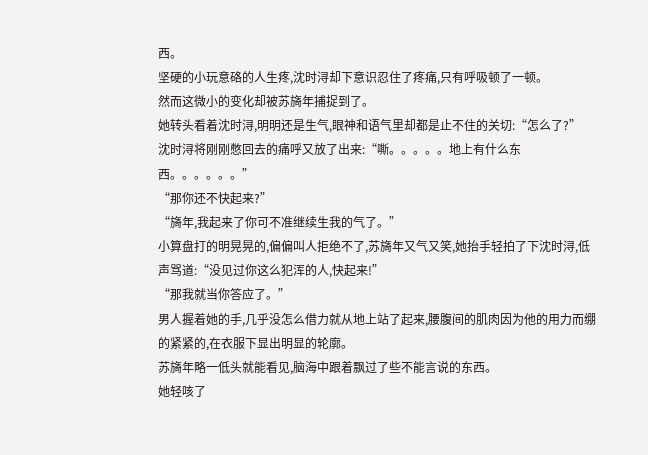西。
坚硬的小玩意硌的人生疼,沈时浔却下意识忍住了疼痛,只有呼吸顿了一顿。
然而这微小的变化却被苏旖年捕捉到了。
她转头看着沈时浔,明明还是生气,眼神和语气里却都是止不住的关切:“怎么了?”
沈时浔将刚刚憋回去的痛呼又放了出来:“嘶。。。。。地上有什么东西。。。。。。”
“那你还不快起来?”
“旖年,我起来了你可不准继续生我的气了。”
小算盘打的明晃晃的,偏偏叫人拒绝不了,苏旖年又气又笑,她抬手轻拍了下沈时浔,低声骂道:“没见过你这么犯浑的人,快起来!”
“那我就当你答应了。”
男人握着她的手,几乎没怎么借力就从地上站了起来,腰腹间的肌肉因为他的用力而绷的紧紧的,在衣服下显出明显的轮廓。
苏旖年略一低头就能看见,脑海中跟着飘过了些不能言说的东西。
她轻咳了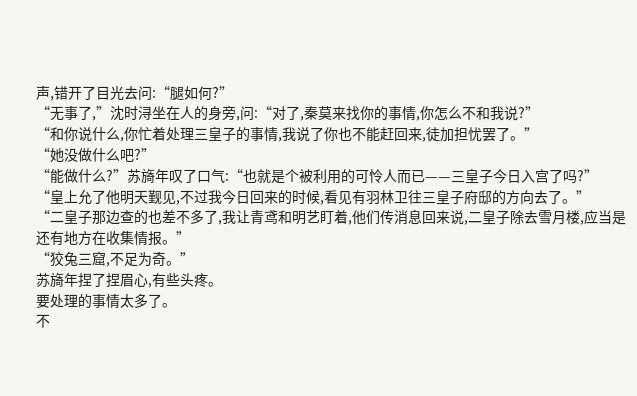声,错开了目光去问:“腿如何?”
“无事了,”沈时浔坐在人的身旁,问:“对了,秦莫来找你的事情,你怎么不和我说?”
“和你说什么,你忙着处理三皇子的事情,我说了你也不能赶回来,徒加担忧罢了。”
“她没做什么吧?”
“能做什么?”苏旖年叹了口气:“也就是个被利用的可怜人而已——三皇子今日入宫了吗?”
“皇上允了他明天觐见,不过我今日回来的时候,看见有羽林卫往三皇子府邸的方向去了。”
“二皇子那边查的也差不多了,我让青鸢和明艺盯着,他们传消息回来说,二皇子除去雪月楼,应当是还有地方在收集情报。”
“狡兔三窟,不足为奇。”
苏旖年捏了捏眉心,有些头疼。
要处理的事情太多了。
不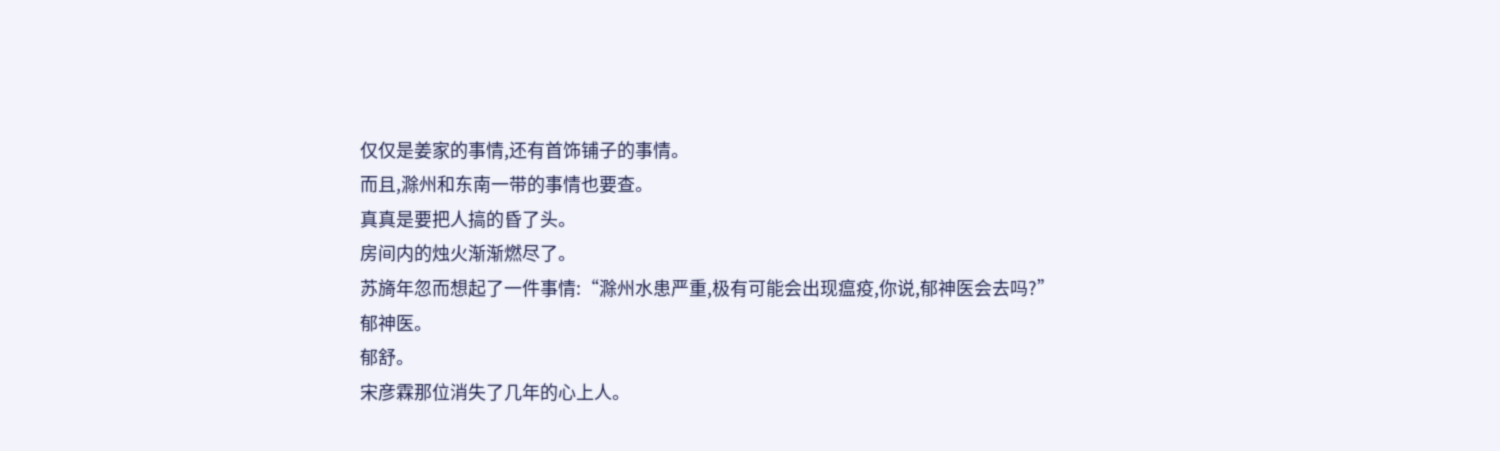仅仅是姜家的事情,还有首饰铺子的事情。
而且,滁州和东南一带的事情也要查。
真真是要把人搞的昏了头。
房间内的烛火渐渐燃尽了。
苏旖年忽而想起了一件事情:“滁州水患严重,极有可能会出现瘟疫,你说,郁神医会去吗?”
郁神医。
郁舒。
宋彦霖那位消失了几年的心上人。